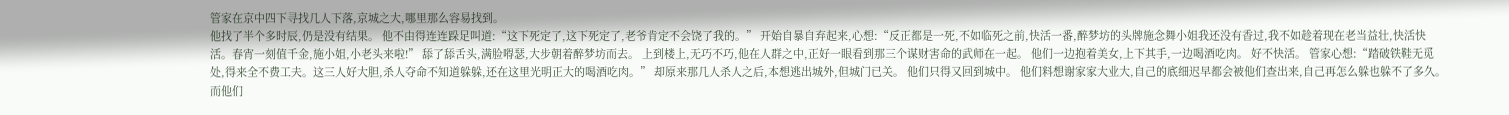管家在京中四下寻找几人下落,京城之大,哪里那么容易找到。
他找了半个多时辰,仍是没有结果。 他不由得连连跺足叫道:“这下死定了,这下死定了,老爷肯定不会饶了我的。” 开始自暴自弃起来,心想:“反正都是一死,不如临死之前,快活一番,醉梦坊的头牌施念舞小姐我还没有香过,我不如趁着现在老当益壮,快活快活。春宵一刻值千金,施小姐,小老头来啦!” 舔了舔舌头,满脸嘚瑟,大步朝着醉梦坊而去。 上到楼上,无巧不巧,他在人群之中,正好一眼看到那三个谋财害命的武师在一起。 他们一边抱着美女,上下其手,一边喝酒吃肉。 好不快活。 管家心想:“踏破铁鞋无觅处,得来全不费工夫。这三人好大胆,杀人夺命不知道躲躲,还在这里光明正大的喝酒吃肉。” 却原来那几人杀人之后,本想逃出城外,但城门已关。 他们只得又回到城中。 他们料想谢家家大业大,自己的底细迟早都会被他们查出来,自己再怎么躲也躲不了多久。 而他们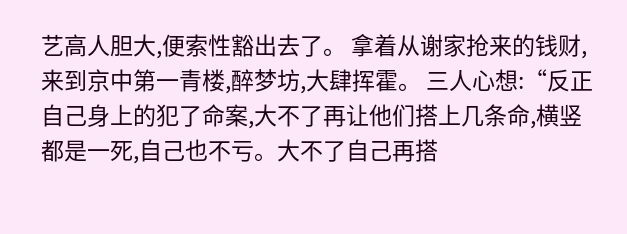艺高人胆大,便索性豁出去了。 拿着从谢家抢来的钱财,来到京中第一青楼,醉梦坊,大肆挥霍。 三人心想:“反正自己身上的犯了命案,大不了再让他们搭上几条命,横竖都是一死,自己也不亏。大不了自己再搭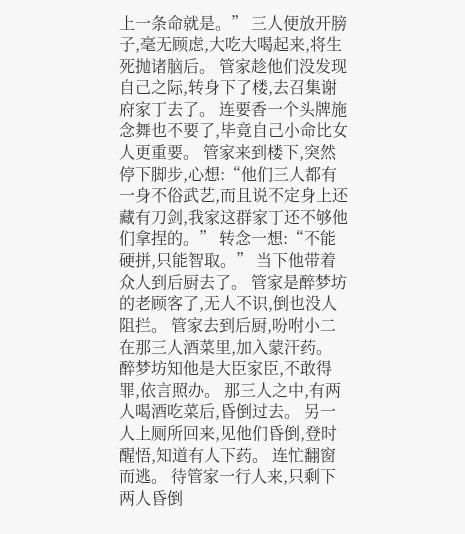上一条命就是。” 三人便放开膀子,毫无顾虑,大吃大喝起来,将生死抛诸脑后。 管家趁他们没发现自己之际,转身下了楼,去召集谢府家丁去了。 连要香一个头牌施念舞也不要了,毕竟自己小命比女人更重要。 管家来到楼下,突然停下脚步,心想:“他们三人都有一身不俗武艺,而且说不定身上还藏有刀剑,我家这群家丁还不够他们拿捏的。” 转念一想:“不能硬拼,只能智取。” 当下他带着众人到后厨去了。 管家是醉梦坊的老顾客了,无人不识,倒也没人阻拦。 管家去到后厨,吩咐小二在那三人酒菜里,加入蒙汗药。 醉梦坊知他是大臣家臣,不敢得罪,依言照办。 那三人之中,有两人喝酒吃菜后,昏倒过去。 另一人上厕所回来,见他们昏倒,登时醒悟,知道有人下药。 连忙翻窗而逃。 待管家一行人来,只剩下两人昏倒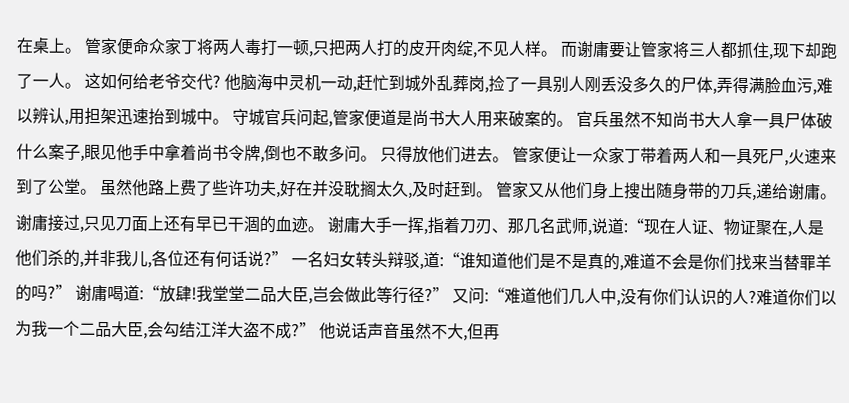在桌上。 管家便命众家丁将两人毒打一顿,只把两人打的皮开肉绽,不见人样。 而谢庸要让管家将三人都抓住,现下却跑了一人。 这如何给老爷交代? 他脑海中灵机一动,赶忙到城外乱葬岗,捡了一具别人刚丢没多久的尸体,弄得满脸血污,难以辨认,用担架迅速抬到城中。 守城官兵问起,管家便道是尚书大人用来破案的。 官兵虽然不知尚书大人拿一具尸体破什么案子,眼见他手中拿着尚书令牌,倒也不敢多问。 只得放他们进去。 管家便让一众家丁带着两人和一具死尸,火速来到了公堂。 虽然他路上费了些许功夫,好在并没耽搁太久,及时赶到。 管家又从他们身上搜出随身带的刀兵,递给谢庸。 谢庸接过,只见刀面上还有早已干涸的血迹。 谢庸大手一挥,指着刀刃、那几名武师,说道:“现在人证、物证聚在,人是他们杀的,并非我儿,各位还有何话说?” 一名妇女转头辩驳,道:“谁知道他们是不是真的,难道不会是你们找来当替罪羊的吗?” 谢庸喝道:“放肆!我堂堂二品大臣,岂会做此等行径?” 又问:“难道他们几人中,没有你们认识的人?难道你们以为我一个二品大臣,会勾结江洋大盗不成?” 他说话声音虽然不大,但再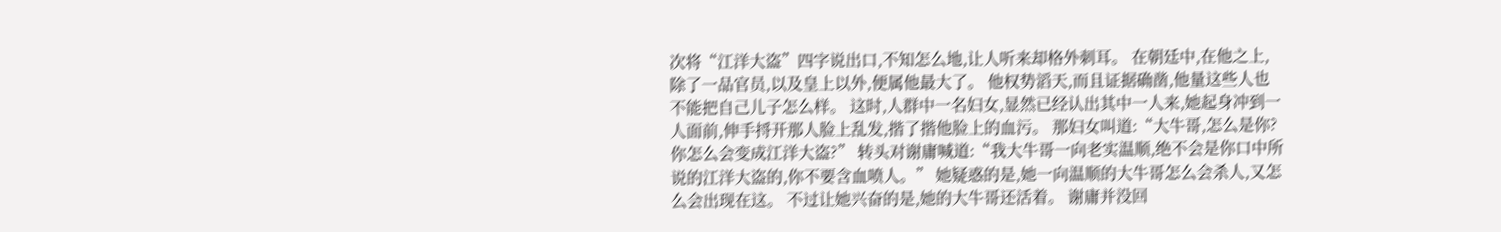次将“江洋大盗”四字说出口,不知怎么地,让人听来却格外刺耳。 在朝廷中,在他之上,除了一品官员,以及皇上以外,便属他最大了。 他权势滔天,而且证据确凿,他量这些人也不能把自己儿子怎么样。 这时,人群中一名妇女,显然已经认出其中一人来,她起身冲到一人面前,伸手捋开那人脸上乱发,揩了揩他脸上的血污。 那妇女叫道:“大牛哥,怎么是你?你怎么会变成江洋大盗?” 转头对谢庸喊道:“我大牛哥一向老实温顺,绝不会是你口中所说的江洋大盗的,你不要含血喷人。” 她疑惑的是,她一向温顺的大牛哥怎么会杀人,又怎么会出现在这。 不过让她兴奋的是,她的大牛哥还活着。 谢庸并没回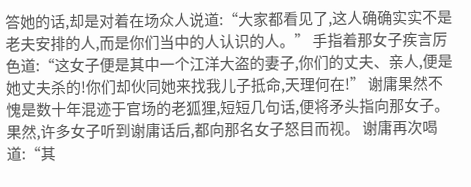答她的话,却是对着在场众人说道:“大家都看见了,这人确确实实不是老夫安排的人,而是你们当中的人认识的人。” 手指着那女子疾言厉色道:“这女子便是其中一个江洋大盗的妻子,你们的丈夫、亲人,便是她丈夫杀的!你们却伙同她来找我儿子抵命,天理何在!” 谢庸果然不愧是数十年混迹于官场的老狐狸,短短几句话,便将矛头指向那女子。 果然,许多女子听到谢庸话后,都向那名女子怒目而视。 谢庸再次喝道:“其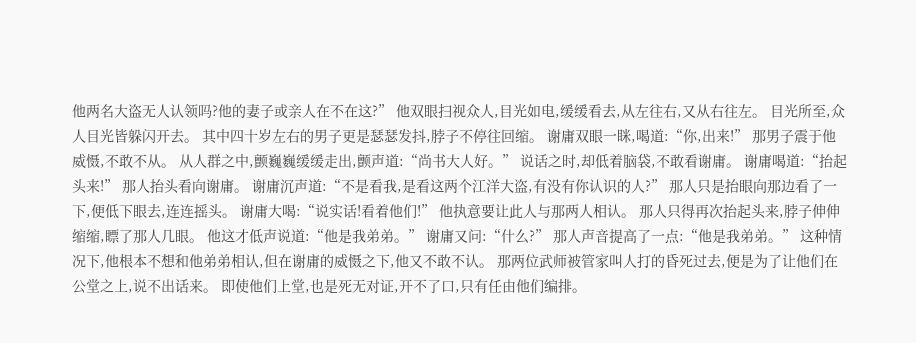他两名大盗无人认领吗?他的妻子或亲人在不在这?” 他双眼扫视众人,目光如电,缓缓看去,从左往右,又从右往左。 目光所至,众人目光皆躲闪开去。 其中四十岁左右的男子更是瑟瑟发抖,脖子不停往回缩。 谢庸双眼一眯,喝道:“你,出来!” 那男子震于他威慑,不敢不从。 从人群之中,颤巍巍缓缓走出,颤声道:“尚书大人好。” 说话之时,却低着脑袋,不敢看谢庸。 谢庸喝道:“抬起头来!” 那人抬头看向谢庸。 谢庸沉声道:“不是看我,是看这两个江洋大盗,有没有你认识的人?” 那人只是抬眼向那边看了一下,便低下眼去,连连摇头。 谢庸大喝:“说实话!看着他们!” 他执意要让此人与那两人相认。 那人只得再次抬起头来,脖子伸伸缩缩,瞟了那人几眼。 他这才低声说道:“他是我弟弟。” 谢庸又问:“什么?” 那人声音提高了一点:“他是我弟弟。” 这种情况下,他根本不想和他弟弟相认,但在谢庸的威慑之下,他又不敢不认。 那两位武师被管家叫人打的昏死过去,便是为了让他们在公堂之上,说不出话来。 即使他们上堂,也是死无对证,开不了口,只有任由他们编排。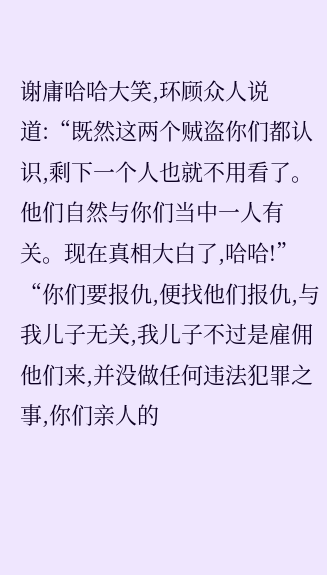谢庸哈哈大笑,环顾众人说道:“既然这两个贼盗你们都认识,剩下一个人也就不用看了。他们自然与你们当中一人有关。现在真相大白了,哈哈!” “你们要报仇,便找他们报仇,与我儿子无关,我儿子不过是雇佣他们来,并没做任何违法犯罪之事,你们亲人的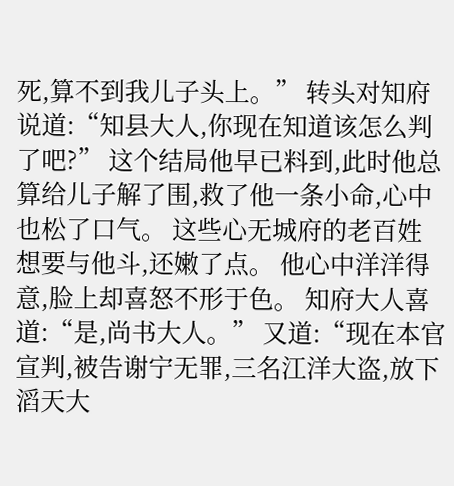死,算不到我儿子头上。” 转头对知府说道:“知县大人,你现在知道该怎么判了吧?” 这个结局他早已料到,此时他总算给儿子解了围,救了他一条小命,心中也松了口气。 这些心无城府的老百姓想要与他斗,还嫩了点。 他心中洋洋得意,脸上却喜怒不形于色。 知府大人喜道:“是,尚书大人。” 又道:“现在本官宣判,被告谢宁无罪,三名江洋大盗,放下滔天大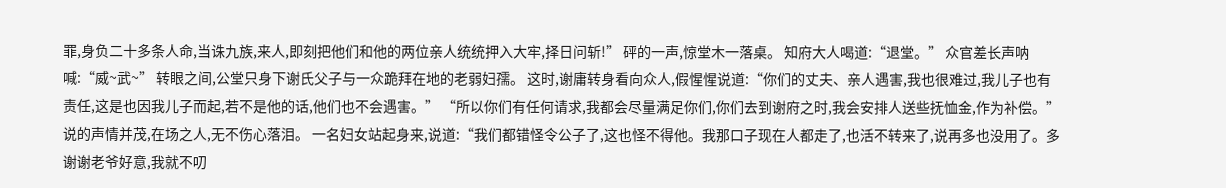罪,身负二十多条人命,当诛九族,来人,即刻把他们和他的两位亲人统统押入大牢,择日问斩!” 砰的一声,惊堂木一落桌。 知府大人喝道:“退堂。” 众官差长声呐喊:“威~武~” 转眼之间,公堂只身下谢氏父子与一众跪拜在地的老弱妇孺。 这时,谢庸转身看向众人,假惺惺说道:“你们的丈夫、亲人遇害,我也很难过,我儿子也有责任,这是也因我儿子而起,若不是他的话,他们也不会遇害。” “所以你们有任何请求,我都会尽量满足你们,你们去到谢府之时,我会安排人送些抚恤金,作为补偿。” 说的声情并茂,在场之人,无不伤心落泪。 一名妇女站起身来,说道:“我们都错怪令公子了,这也怪不得他。我那口子现在人都走了,也活不转来了,说再多也没用了。多谢谢老爷好意,我就不叨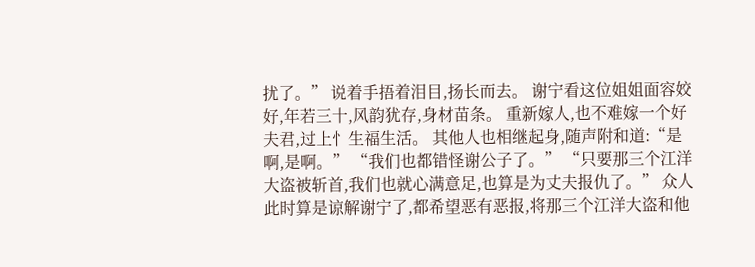扰了。” 说着手捂着泪目,扬长而去。 谢宁看这位姐姐面容姣好,年若三十,风韵犹存,身材苗条。 重新嫁人,也不难嫁一个好夫君,过上忄生福生活。 其他人也相继起身,随声附和道:“是啊,是啊。” “我们也都错怪谢公子了。” “只要那三个江洋大盗被斩首,我们也就心满意足,也算是为丈夫报仇了。” 众人此时算是谅解谢宁了,都希望恶有恶报,将那三个江洋大盗和他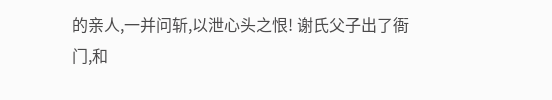的亲人,一并问斩,以泄心头之恨! 谢氏父子出了衙门,和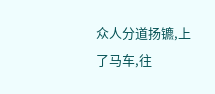众人分道扬镳,上了马车,往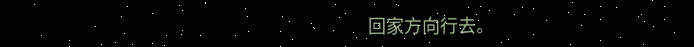回家方向行去。